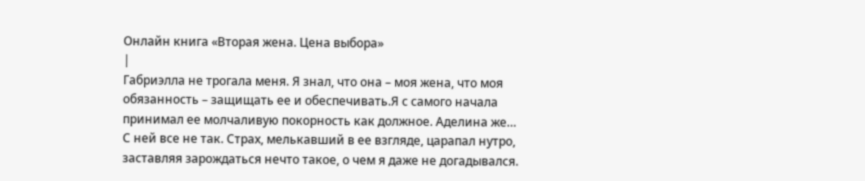Онлайн книга «Вторая жена. Цена выбора»
|
Габриэлла не трогала меня. Я знал, что она – моя жена, что моя обязанность – защищать ее и обеспечивать.Я с самого начала принимал ее молчаливую покорность как должное. Аделина же… С ней все не так. Страх, мелькавший в ее взгляде, царапал нутро, заставляя зарождаться нечто такое, о чем я даже не догадывался.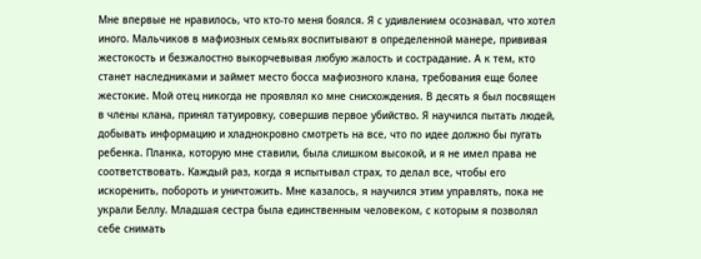Мне впервые не нравилось, что кто-то меня боялся. Я с удивлением осознавал, что хотел иного. Мальчиков в мафиозных семьях воспитывают в определенной манере, прививая жестокость и безжалостно выкорчевывая любую жалость и сострадание. А к тем, кто станет наследниками и займет место босса мафиозного клана, требования еще более жестокие. Мой отец никогда не проявлял ко мне снисхождения. В десять я был посвящен в члены клана, принял татуировку, совершив первое убийство. Я научился пытать людей, добывать информацию и хладнокровно смотреть на все, что по идее должно бы пугать ребенка. Планка, которую мне ставили, была слишком высокой, и я не имел права не соответствовать. Каждый раз, когда я испытывал страх, то делал все, чтобы его искоренить, побороть и уничтожить. Мне казалось, я научился этим управлять, пока не украли Беллу. Младшая сестра была единственным человеком, с которым я позволял себе снимать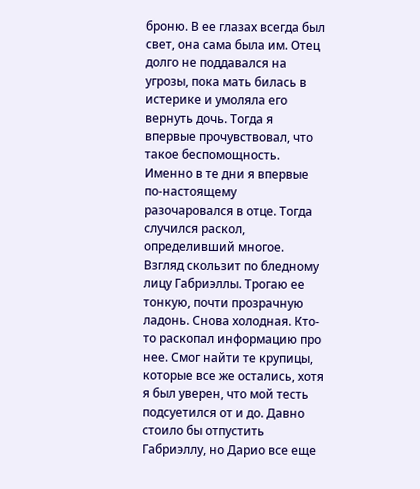броню. В ее глазах всегда был свет, она сама была им. Отец долго не поддавался на угрозы, пока мать билась в истерике и умоляла его вернуть дочь. Тогда я впервые прочувствовал, что такое беспомощность. Именно в те дни я впервые по-настоящему разочаровался в отце. Тогда случился раскол, определивший многое. Взгляд скользит по бледному лицу Габриэллы. Трогаю ее тонкую, почти прозрачную ладонь. Снова холодная. Кто-то раскопал информацию про нее. Смог найти те крупицы, которые все же остались, хотя я был уверен, что мой тесть подсуетился от и до. Давно стоило бы отпустить Габриэллу, но Дарио все еще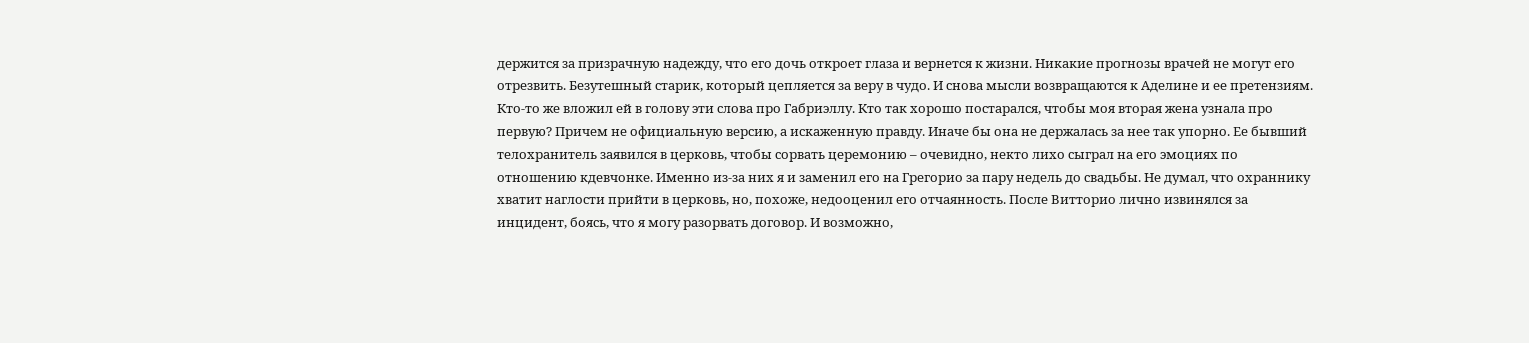держится за призрачную надежду, что его дочь откроет глаза и вернется к жизни. Никакие прогнозы врачей не могут его отрезвить. Безутешный старик, который цепляется за веру в чудо. И снова мысли возвращаются к Аделине и ее претензиям. Кто-то же вложил ей в голову эти слова про Габриэллу. Кто так хорошо постарался, чтобы моя вторая жена узнала про первую? Причем не официальную версию, а искаженную правду. Иначе бы она не держалась за нее так упорно. Ее бывший телохранитель заявился в церковь, чтобы сорвать церемонию – очевидно, некто лихо сыграл на его эмоциях по отношению кдевчонке. Именно из-за них я и заменил его на Грегорио за пару недель до свадьбы. Не думал, что охраннику хватит наглости прийти в церковь, но, похоже, недооценил его отчаянность. После Витторио лично извинялся за инцидент, боясь, что я могу разорвать договор. И возможно,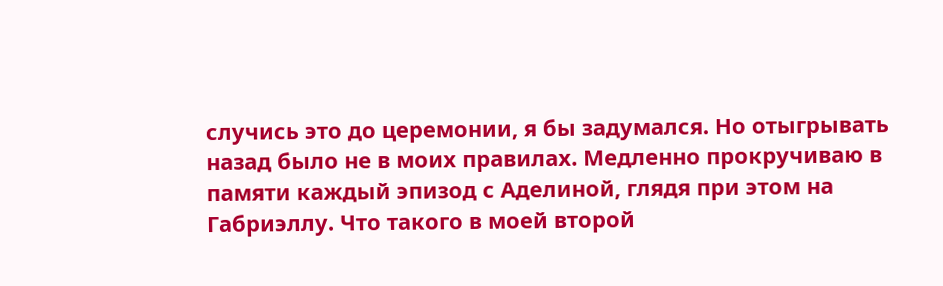случись это до церемонии, я бы задумался. Но отыгрывать назад было не в моих правилах. Медленно прокручиваю в памяти каждый эпизод с Аделиной, глядя при этом на Габриэллу. Что такого в моей второй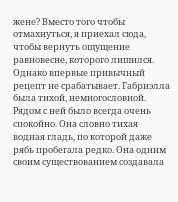жене? Вместо того чтобы отмахнуться, я приехал сюда, чтобы вернуть ощущение равновесие, которого лишился. Однако впервые привычный рецепт не срабатывает. Габриэлла была тихой, немногословной. Рядом с ней было всегда очень спокойно. Она словно тихая водная гладь, по которой даже рябь пробегала редко. Она одним своим существованием создавала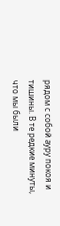рядом с собой ауру покоя и тишины. В те редкие минуты, что мы были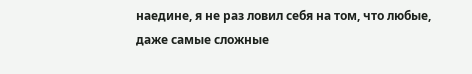наедине, я не раз ловил себя на том, что любые, даже самые сложные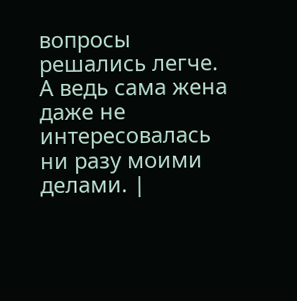вопросы решались легче. А ведь сама жена даже не интересовалась ни разу моими делами. |